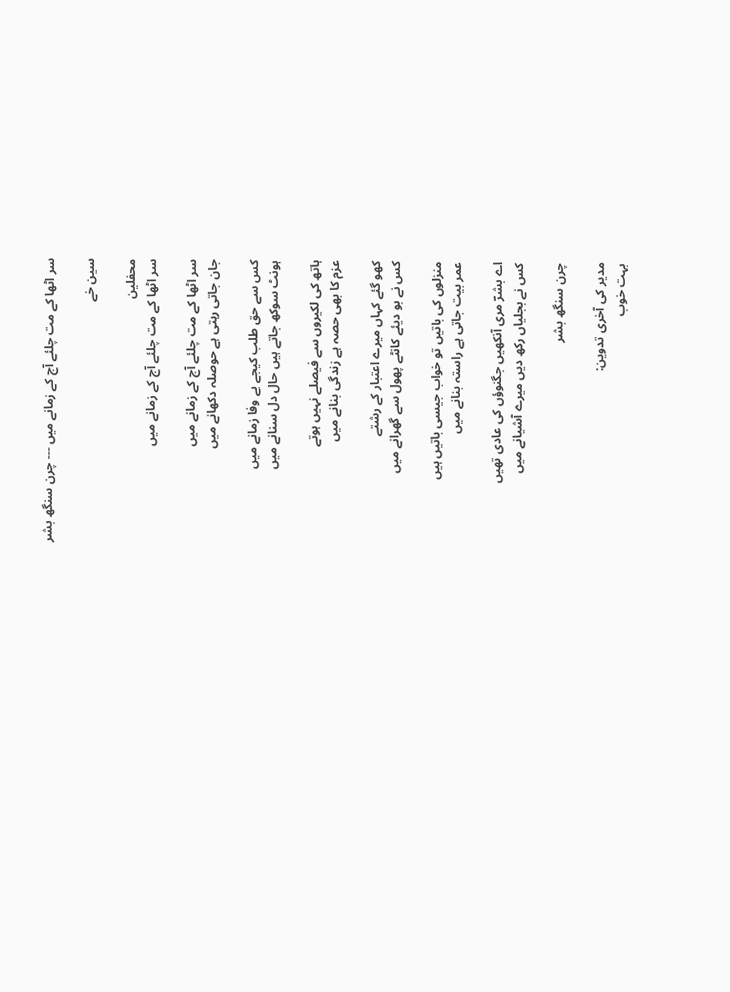سر اٹھا کے مت چلئے آج کے زمانے میں --- چرن سنگھ بشر

سین خے

محفلین
سر اٹھا کے مت چلئے آج کے زمانے میں

سر اٹھا کے مت چلئے آج کے زمانے میں
جان جاتی رہتی ہے حوصلہ دکھانے میں

کس سے حق طلب کیجے بے وفا زمانے میں
ہونٹ سوکھ جاتے ہیں حال دل سنانے میں

ہاتھ کی لکیروں سے فیصلے نہیں ہوتے
عزم کا بھی حصہ ہے زندگی بنانے میں

کھو گئے کہاں میرے اعتبار کے رشتے
کس نے بو دیئے کانٹے پھول سے گھرانے میں

منزلوں کی باتیں تو خواب جیسی باتیں ہیں
عمر بیت جاتی ہے راستہ بنانے میں

اے بشرؔ مری آنکھیں جگنوؤں کی عادی تھیں
کس نے بجلیاں رکھ دیں میرے آشیانے میں

چرن سنگھ بشر

مدیر کی آخری تدوین:
بہت خوب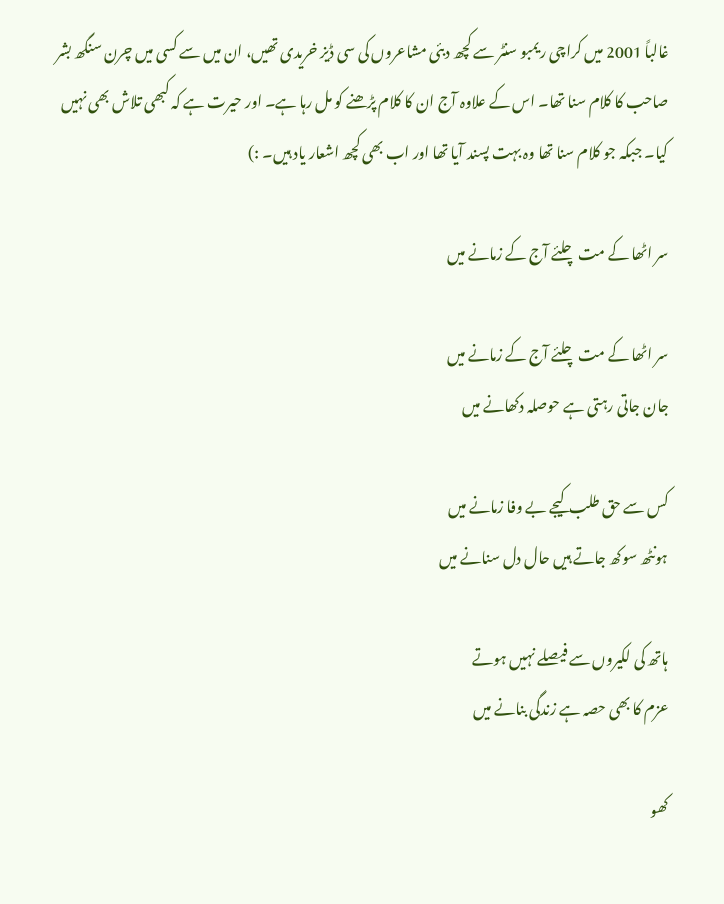غالباً 2001 میں کراچی ریمبو سنٹر سے کچھ دبئی مشاعروں کی سی ڈیز خریدی تھیں، ان میں سے کسی میں چرن سنگھ بشر صاحب کا کلام سنا تھا۔ اس کے علاوہ آج ان کا کلام پڑھنے کو مل رہا ہے۔ اور حیرت ہے کہ کبھی تلاش بھی نہیں کیا۔ جبکہ جو کلام سنا تھا وہ بہت پسند آیا تھا اور اب بھی کچھ اشعار یاد ہیں۔ :)

سر اٹھا کے مت چلئے آج کے زمانے میں

سر اٹھا کے مت چلئے آج کے زمانے میں
جان جاتی رہتی ہے حوصلہ دکھانے میں

کس سے حق طلب کیجے بے وفا زمانے میں
ہونٹھ سوکھ جاتے ہیں حال دل سنانے میں

ہاتھ کی لکیروں سے فیصلے نہیں ہوتے
عزم کا بھی حصہ ہے زندگی بنانے میں

کھو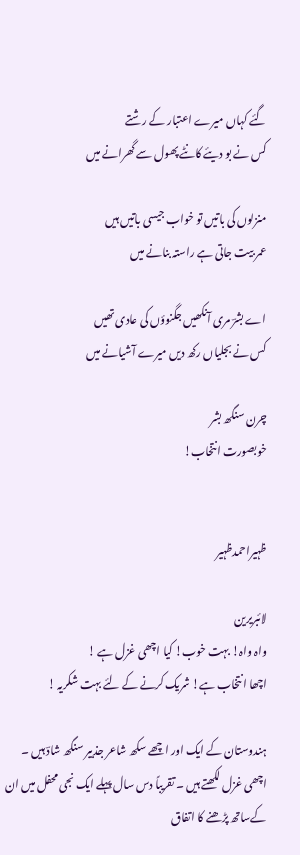گئے کہاں میرے اعتبار کے رشتے
کس نے بو دیئے کانٹے پھول سے گھرانے میں

منزلوں کی باتیں تو خواب جیسی باتیں ہیں
عمر بیت جاتی ہے راستہ بنانے میں

اے بشرؔ مری آنکھیں جگنوؤں کی عادی تھیں
کس نے بجلیاں رکھ دیں میرے آشیانے میں

چرن سنگھ بشر
خوبصورت انتخاب!


ظہیراحمدظہیر

لائبریرین
واہ واہ! بہت خوب! کیا اچھی غزل ہے !
اچھا انتخاب ہے! شریک کرنے کے لئے بہت شکریہ !

ہندوستان کے ایک اور اچھے سکھ شاعر جذبیر سنگھ شادؔ ہیں ۔ اچھی غزل لکھتے ہیں ۔ تقریباً دس سال پہلے ایک نجی محفل میں ان کےساتھ پڑھنے کا اتفاق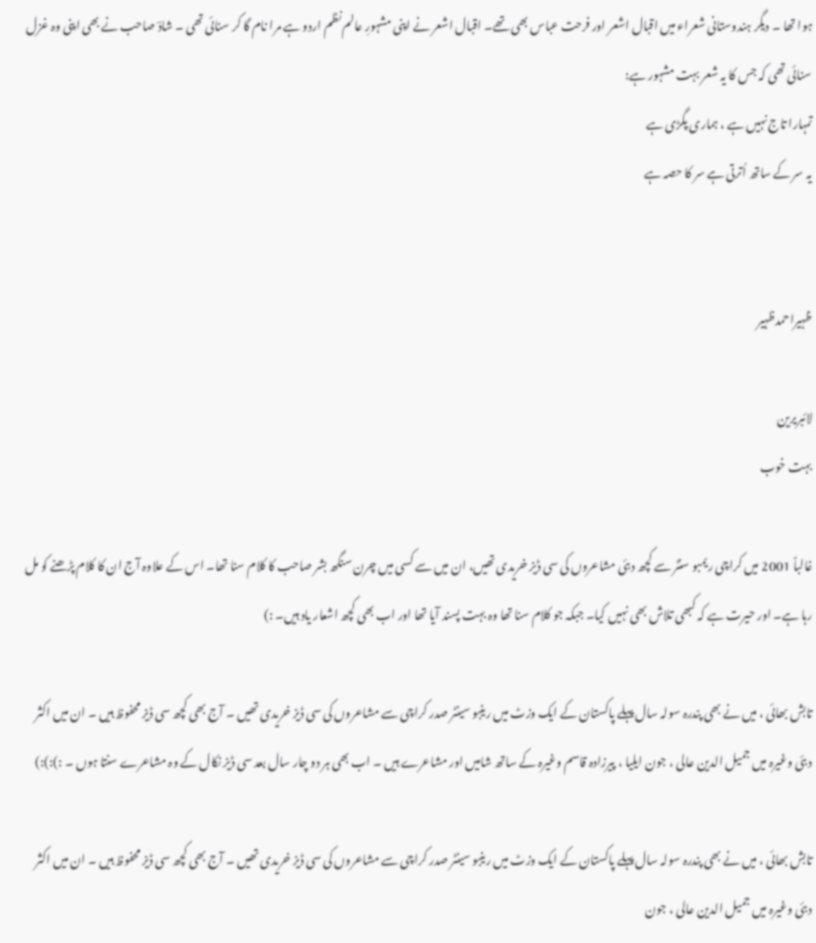ہوا تھا ۔ دیگر ہندوستانی شعراء میں اقبال اشعر اور فرحت عباس بھی تھے۔ اقبال اشعر نے اپنی مشہورِ عالم نظم اردو ہے مرا نام گا کر سنائی تھی ۔ شادؔ صاحب نے بھی اپنی وہ غزل سنائی تھی کہ جس کا یہ شعر بہت مشہور ہے:
تمہارا تاج نہیں ہے ، ہماری پگڑی ہے
یہ سر کے ساتھ اُترتی ہے سر کا حصہ ہے


ظہیراحمدظہیر

لائبریرین
بہت خوب

غالباً 2001 میں کراچی ریمبو سنٹر سے کچھ دبئی مشاعروں کی سی ڈیز خریدی تھیں، ان میں سے کسی میں چرن سنگھ بشر صاحب کا کلام سنا تھا۔ اس کے علاوہ آج ان کا کلام پڑھنے کو مل رہا ہے۔ اور حیرت ہے کہ کبھی تلاش بھی نہیں کیا۔ جبکہ جو کلام سنا تھا وہ بہت پسند آیا تھا اور اب بھی کچھ اشعار یاد ہیں۔ :)

تابش بھائی ، میں نے بھی پندرہ سولہ سال پہلے پاکستان کے ایک وزٹ میں رینبو سینٹر صدر کراچی سے مشاعروں کی سی ڈیز خریدی تھیں ۔ آج بھی کچھ سی ڈیز محفوظ ہیں ۔ ان میں اکثر دبئی وغیرہ میں جمیل الدین عالی ، جون ایلیا ، پیرزادہ قاسم وغیرہ کے ساتھ شامیں اور مشاعرے ہیں ۔ اب بھی ہر دو چار سال بعد سی ڈیز نکال کے وہ مشاعرے سنتا ہوں ۔ :):):)

تابش بھائی ، میں نے بھی پندرہ سولہ سال پہلے پاکستان کے ایک وزٹ میں رینبو سینٹر صدر کراچی سے مشاعروں کی سی ڈیز خریدی تھیں ۔ آج بھی کچھ سی ڈیز محفوظ ہیں ۔ ان میں اکثر دبئی وغیرہ میں جمیل الدین عالی ، جون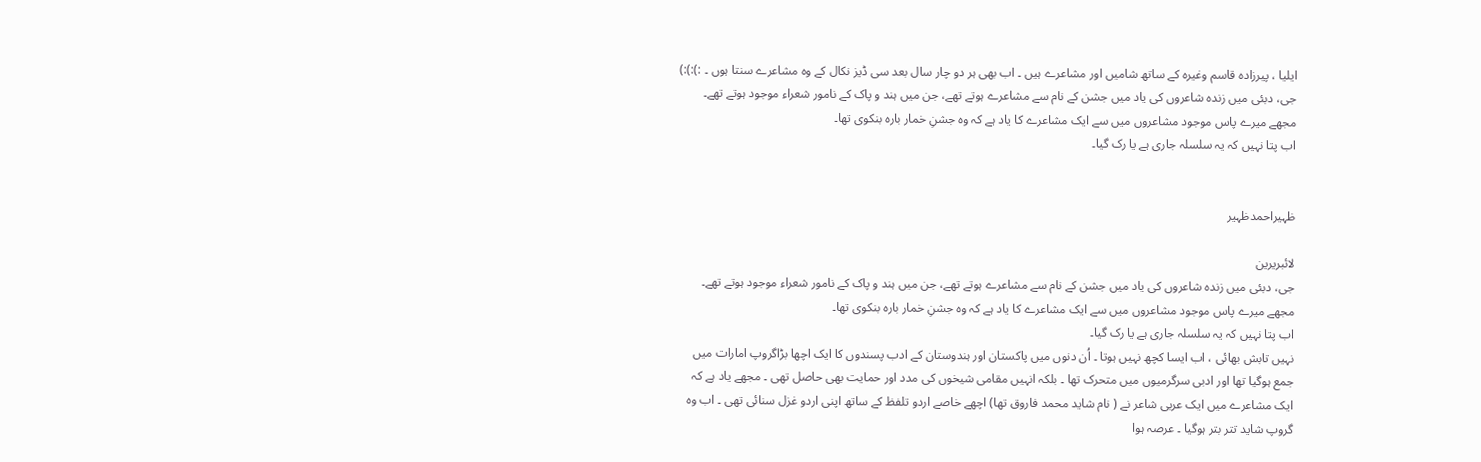ایلیا ، پیرزادہ قاسم وغیرہ کے ساتھ شامیں اور مشاعرے ہیں ۔ اب بھی ہر دو چار سال بعد سی ڈیز نکال کے وہ مشاعرے سنتا ہوں ۔ :):):)
جی، دبئی میں زندہ شاعروں کی یاد میں جشن کے نام سے مشاعرے ہوتے تھے، جن میں ہند و پاک کے نامور شعراء موجود ہوتے تھے۔ مجھے میرے پاس موجود مشاعروں میں سے ایک مشاعرے کا یاد ہے کہ وہ جشنِ خمار بارہ بنکوی تھا۔
اب پتا نہیں کہ یہ سلسلہ جاری ہے یا رک گیا۔


ظہیراحمدظہیر

لائبریرین
جی، دبئی میں زندہ شاعروں کی یاد میں جشن کے نام سے مشاعرے ہوتے تھے، جن میں ہند و پاک کے نامور شعراء موجود ہوتے تھے۔ مجھے میرے پاس موجود مشاعروں میں سے ایک مشاعرے کا یاد ہے کہ وہ جشنِ خمار بارہ بنکوی تھا۔
اب پتا نہیں کہ یہ سلسلہ جاری ہے یا رک گیا۔
نہیں تابش بھائی ، اب ایسا کچھ نہیں ہوتا ۔ اُن دنوں میں پاکستان اور ہندوستان کے ادب پسندوں کا ایک اچھا بڑاگروپ امارات میں جمع ہوگیا تھا اور ادبی سرگرمیوں میں متحرک تھا ۔ بلکہ انہیں مقامی شیخوں کی مدد اور حمایت بھی حاصل تھی ۔ مجھے یاد ہے کہ ایک مشاعرے میں ایک عربی شاعر نے ( نام شاید محمد فاروق تھا) اچھے خاصے اردو تلفظ کے ساتھ اپنی اردو غزل سنائی تھی ۔ اب وہ گروپ شاید تتر بتر ہوگیا ۔ عرصہ ہوا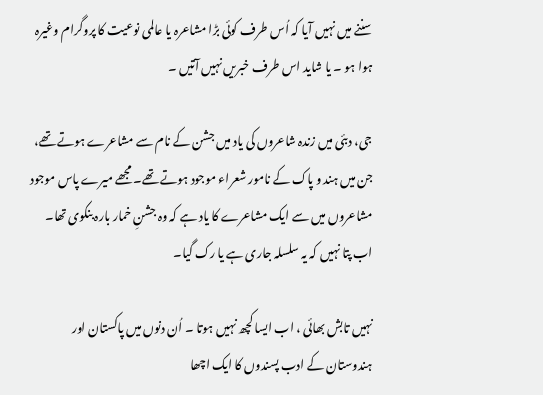سننے میں نہیں آیا کہ اُس طرف کوئی بڑا مشاعرہ یا عالمی نوعیت کا پروگرام وغیرہ ہوا ہو ۔ یا شاید اس طرف خبریں نہیں آتیں ۔

جی، دبئی میں زندہ شاعروں کی یاد میں جشن کے نام سے مشاعرے ہوتے تھے، جن میں ہند و پاک کے نامور شعراء موجود ہوتے تھے۔ مجھے میرے پاس موجود مشاعروں میں سے ایک مشاعرے کا یاد ہے کہ وہ جشنِ خمار بارہ بنکوی تھا۔
اب پتا نہیں کہ یہ سلسلہ جاری ہے یا رک گیا۔

نہیں تابش بھائی ، اب ایسا کچھ نہیں ہوتا ۔ اُن دنوں میں پاکستان اور ہندوستان کے ادب پسندوں کا ایک اچھا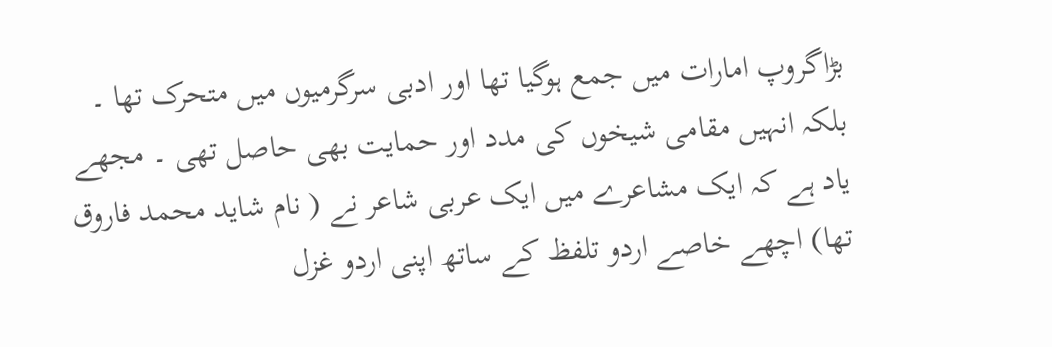بڑاگروپ امارات میں جمع ہوگیا تھا اور ادبی سرگرمیوں میں متحرک تھا ۔ بلکہ انہیں مقامی شیخوں کی مدد اور حمایت بھی حاصل تھی ۔ مجھے یاد ہے کہ ایک مشاعرے میں ایک عربی شاعر نے ( نام شاید محمد فاروق تھا) اچھے خاصے اردو تلفظ کے ساتھ اپنی اردو غزل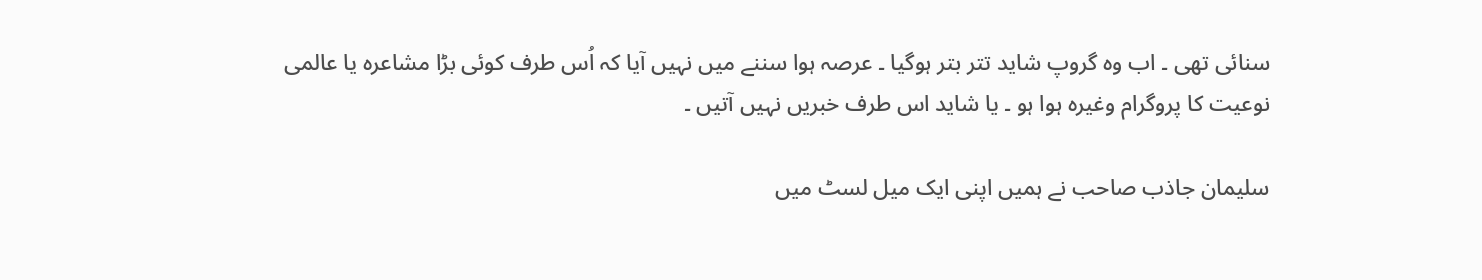سنائی تھی ۔ اب وہ گروپ شاید تتر بتر ہوگیا ۔ عرصہ ہوا سننے میں نہیں آیا کہ اُس طرف کوئی بڑا مشاعرہ یا عالمی نوعیت کا پروگرام وغیرہ ہوا ہو ۔ یا شاید اس طرف خبریں نہیں آتیں ۔

سلیمان جاذب صاحب نے ہمیں اپنی ایک میل لسٹ میں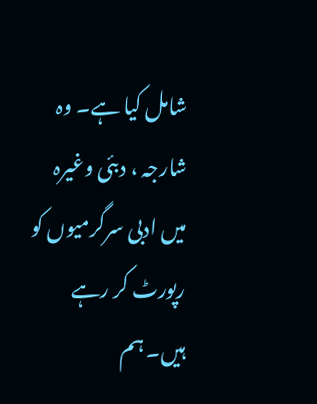شامل کیا ہے۔ وہ شارجہ ، دبئی وغیرہ میں ادبی سرگرمیوں کو رپورٹ کر رہے ہیں۔ ہم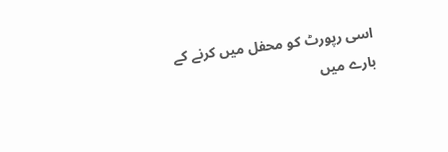اسی رپورٹ کو محفل میں کرنے کے بارے میں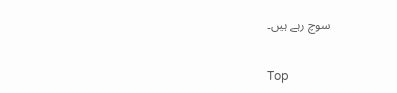سوچ رہے ہیں۔

Top